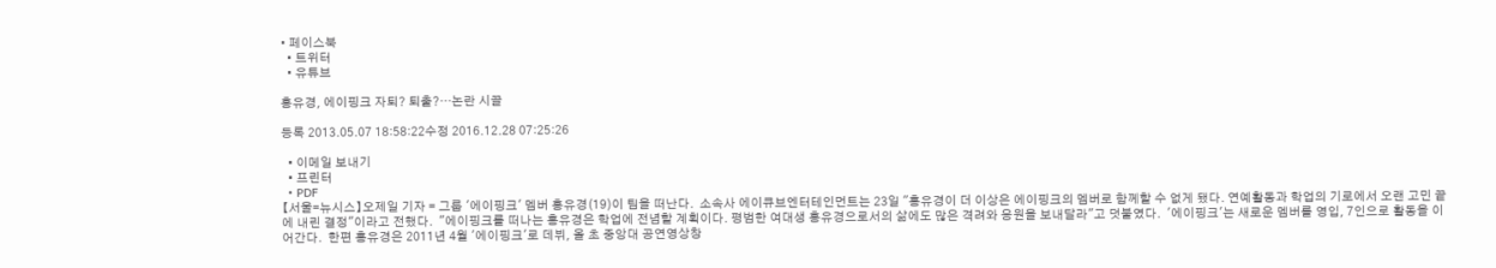• 페이스북
  • 트위터
  • 유튜브

홍유경, 에이핑크 자퇴? 퇴출?…논란 시끌

등록 2013.05.07 18:58:22수정 2016.12.28 07:25:26

  • 이메일 보내기
  • 프린터
  • PDF
【서울=뉴시스】오제일 기자 = 그룹 '에이핑크' 멤버 홍유경(19)이 팀을 떠난다.  소속사 에이큐브엔터테인먼트는 23일 "홍유경이 더 이상은 에이핑크의 멤버로 함께할 수 없게 됐다. 연예활동과 학업의 기로에서 오랜 고민 끝에 내린 결정"이라고 전했다.  "에이핑크를 떠나는 홍유경은 학업에 전념할 계획이다. 평범한 여대생 홍유경으로서의 삶에도 많은 격려와 응원을 보내달라"고 덧붙였다.  '에이핑크'는 새로운 멤버를 영입, 7인으로 활동을 이어간다.  한편 홍유경은 2011년 4월 '에이핑크'로 데뷔, 올 초 중앙대 공연영상창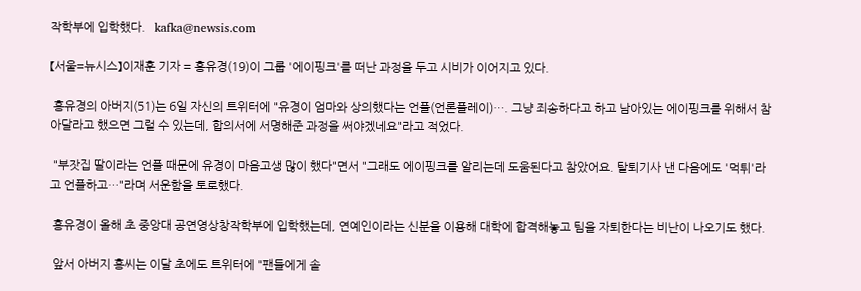작학부에 입학했다.   kafka@newsis.com

【서울=뉴시스】이재훈 기자 = 홍유경(19)이 그룹 '에이핑크'를 떠난 과정을 두고 시비가 이어지고 있다.

 홍유경의 아버지(51)는 6일 자신의 트위터에 "유경이 엄마와 상의했다는 언플(언론플레이)…. 그냥 죄송하다고 하고 남아있는 에이핑크를 위해서 참아달라고 했으면 그럴 수 있는데, 합의서에 서명해준 과정을 써야겠네요"라고 적었다.

 "부잣집 딸이라는 언플 때문에 유경이 마음고생 많이 했다"면서 "그래도 에이핑크를 알리는데 도움된다고 참았어요. 탈퇴기사 낸 다음에도 '먹튀'라고 언플하고…"라며 서운함을 토로했다.

 홍유경이 올해 초 중앙대 공연영상창작학부에 입학했는데, 연예인이라는 신분을 이용해 대학에 합격해놓고 팀을 자퇴한다는 비난이 나오기도 했다.

 앞서 아버지 홍씨는 이달 초에도 트위터에 "팬들에게 솔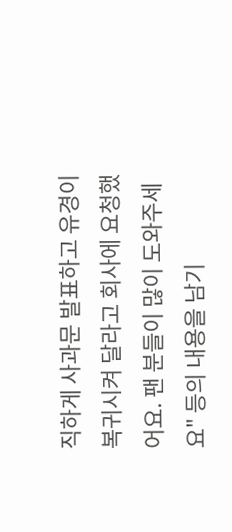직하게 사과문 발표하고 유경이 복귀시켜 달라고 회사에 요청했어요. 팬 분들이 많이 도와주세요" 등의 내용을 남기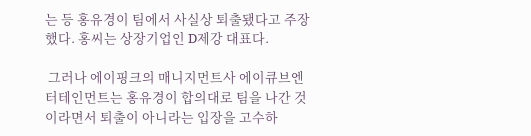는 등 홍유경이 팀에서 사실상 퇴출됐다고 주장했다. 홍씨는 상장기업인 D제강 대표다.

 그러나 에이핑크의 매니지먼트사 에이큐브엔터테인먼트는 홍유경이 합의대로 팀을 나간 것이라면서 퇴출이 아니라는 입장을 고수하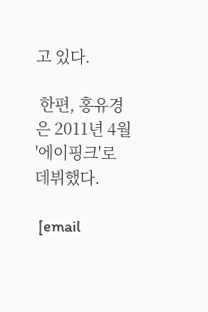고 있다.

 한편, 홍유경은 2011년 4월 '에이핑크'로 데뷔했다.

 [email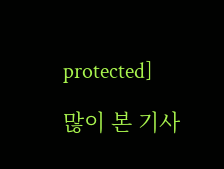protected]

많이 본 기사